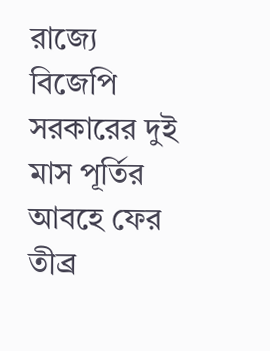রাজ্যে বিজেপি সরকারের দুই মাস পূর্তির আবহে ফের তীব্র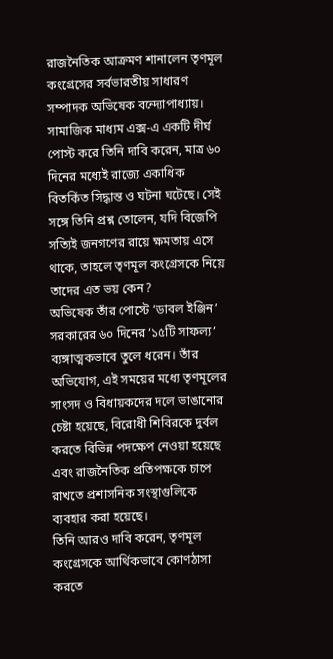রাজনৈতিক আক্রমণ শানালেন তৃণমূল কংগ্রেসের সর্বভারতীয় সাধারণ সম্পাদক অভিষেক বন্দ্যোপাধ্যায়। সামাজিক মাধ্যম এক্স-এ একটি দীর্ঘ পোস্ট করে তিনি দাবি করেন, মাত্র ৬০ দিনের মধ্যেই রাজ্যে একাধিক বিতর্কিত সিদ্ধান্ত ও ঘটনা ঘটেছে। সেই সঙ্গে তিনি প্রশ্ন তোলেন, যদি বিজেপি সত্যিই জনগণের রায়ে ক্ষমতায় এসে থাকে, তাহলে তৃণমূল কংগ্রেসকে নিয়ে তাদের এত ভয় কেন?
অভিষেক তাঁর পোস্টে ‘ডাবল ইঞ্জিন’ সরকারের ৬০ দিনের ‘১৫টি সাফল্য’ ব্যঙ্গাত্মকভাবে তুলে ধরেন। তাঁর অভিযোগ, এই সময়ের মধ্যে তৃণমূলের সাংসদ ও বিধায়কদের দলে ভাঙানোর চেষ্টা হয়েছে, বিরোধী শিবিরকে দুর্বল করতে বিভিন্ন পদক্ষেপ নেওয়া হয়েছে এবং রাজনৈতিক প্রতিপক্ষকে চাপে রাখতে প্রশাসনিক সংস্থাগুলিকে ব্যবহার করা হয়েছে।
তিনি আরও দাবি করেন, তৃণমূল কংগ্রেসকে আর্থিকভাবে কোণঠাসা করতে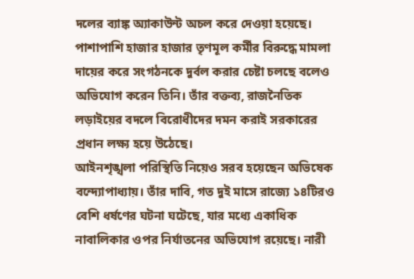দলের ব্যাঙ্ক অ্যাকাউন্ট অচল করে দেওয়া হয়েছে। পাশাপাশি হাজার হাজার তৃণমূল কর্মীর বিরুদ্ধে মামলা দায়ের করে সংগঠনকে দুর্বল করার চেষ্টা চলছে বলেও অভিযোগ করেন তিনি। তাঁর বক্তব্য, রাজনৈতিক লড়াইয়ের বদলে বিরোধীদের দমন করাই সরকারের প্রধান লক্ষ্য হয়ে উঠেছে।
আইনশৃঙ্খলা পরিস্থিতি নিয়েও সরব হয়েছেন অভিষেক বন্দ্যোপাধ্যায়। তাঁর দাবি, গত দুই মাসে রাজ্যে ১৪টিরও বেশি ধর্ষণের ঘটনা ঘটেছে, যার মধ্যে একাধিক নাবালিকার ওপর নির্যাতনের অভিযোগ রয়েছে। নারী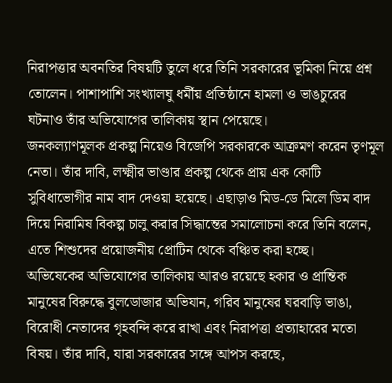নিরাপত্তার অবনতির বিষয়টি তুলে ধরে তিনি সরকারের ভূমিকা নিয়ে প্রশ্ন তোলেন। পাশাপাশি সংখ্যালঘু ধর্মীয় প্রতিষ্ঠানে হামলা ও ভাঙচুরের ঘটনাও তাঁর অভিযোগের তালিকায় স্থান পেয়েছে।
জনকল্যাণমূলক প্রকল্প নিয়েও বিজেপি সরকারকে আক্রমণ করেন তৃণমূল নেতা। তাঁর দাবি, লক্ষ্মীর ভাণ্ডার প্রকল্প থেকে প্রায় এক কোটি সুবিধাভোগীর নাম বাদ দেওয়া হয়েছে। এছাড়াও মিড-ডে মিলে ডিম বাদ দিয়ে নিরামিষ বিকল্প চালু করার সিদ্ধান্তের সমালোচনা করে তিনি বলেন, এতে শিশুদের প্রয়োজনীয় প্রোটিন থেকে বঞ্চিত করা হচ্ছে।
অভিষেকের অভিযোগের তালিকায় আরও রয়েছে হকার ও প্রান্তিক মানুষের বিরুদ্ধে বুলডোজার অভিযান, গরিব মানুষের ঘরবাড়ি ভাঙা, বিরোধী নেতাদের গৃহবন্দি করে রাখা এবং নিরাপত্তা প্রত্যাহারের মতো বিষয়। তাঁর দাবি, যারা সরকারের সঙ্গে আপস করছে,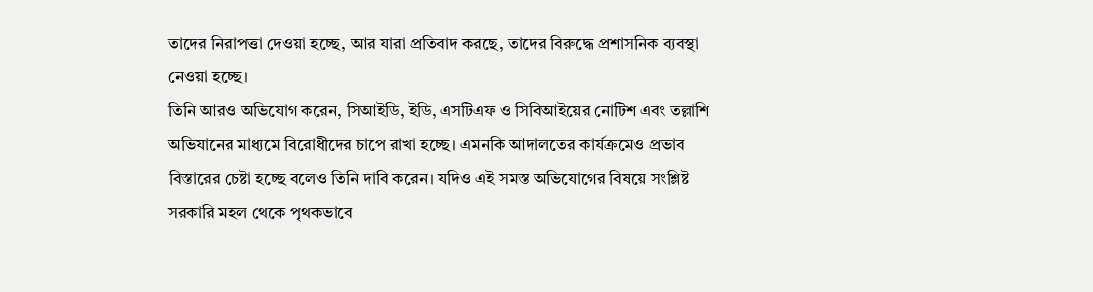তাদের নিরাপত্তা দেওয়া হচ্ছে, আর যারা প্রতিবাদ করছে, তাদের বিরুদ্ধে প্রশাসনিক ব্যবস্থা নেওয়া হচ্ছে।
তিনি আরও অভিযোগ করেন, সিআইডি, ইডি, এসটিএফ ও সিবিআইয়ের নোটিশ এবং তল্লাশি অভিযানের মাধ্যমে বিরোধীদের চাপে রাখা হচ্ছে। এমনকি আদালতের কার্যক্রমেও প্রভাব বিস্তারের চেষ্টা হচ্ছে বলেও তিনি দাবি করেন। যদিও এই সমস্ত অভিযোগের বিষয়ে সংশ্লিষ্ট সরকারি মহল থেকে পৃথকভাবে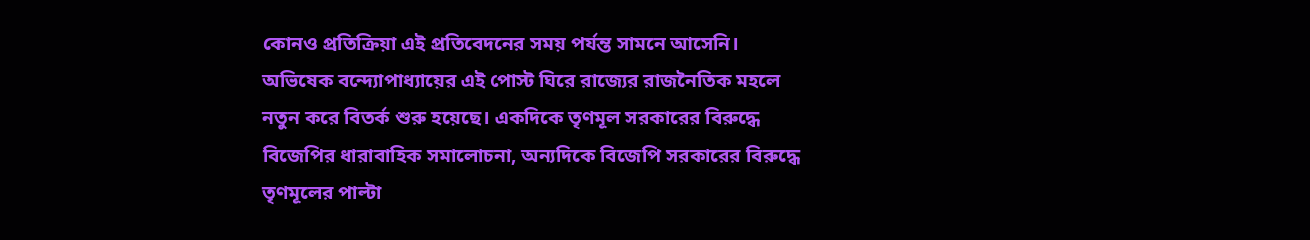কোনও প্রতিক্রিয়া এই প্রতিবেদনের সময় পর্যন্ত সামনে আসেনি।
অভিষেক বন্দ্যোপাধ্যায়ের এই পোস্ট ঘিরে রাজ্যের রাজনৈতিক মহলে নতুন করে বিতর্ক শুরু হয়েছে। একদিকে তৃণমূল সরকারের বিরুদ্ধে বিজেপির ধারাবাহিক সমালোচনা, অন্যদিকে বিজেপি সরকারের বিরুদ্ধে তৃণমূলের পাল্টা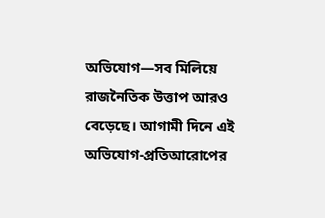অভিযোগ—সব মিলিয়ে রাজনৈতিক উত্তাপ আরও বেড়েছে। আগামী দিনে এই অভিযোগ-প্রতিআরোপের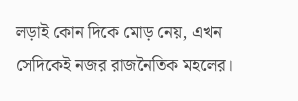লড়াই কোন দিকে মোড় নেয়, এখন সেদিকেই নজর রাজনৈতিক মহলের।